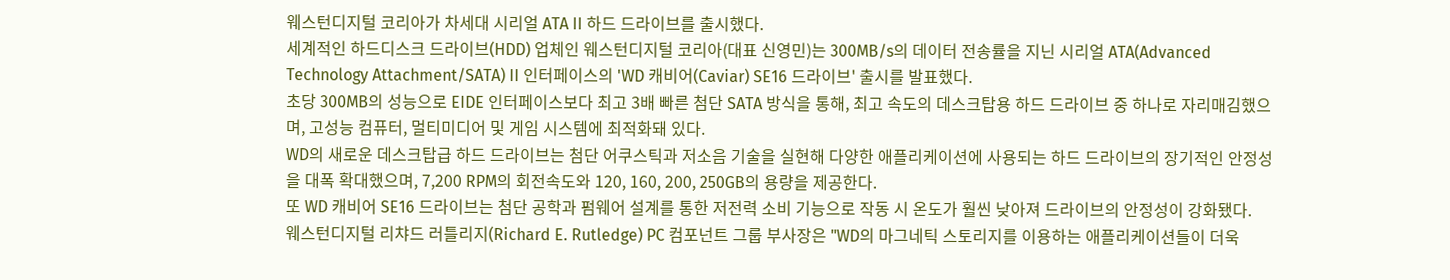웨스턴디지털 코리아가 차세대 시리얼 ATA II 하드 드라이브를 출시했다.
세계적인 하드디스크 드라이브(HDD) 업체인 웨스턴디지털 코리아(대표 신영민)는 300MB/s의 데이터 전송률을 지닌 시리얼 ATA(Advanced Technology Attachment/SATA) II 인터페이스의 'WD 캐비어(Caviar) SE16 드라이브' 출시를 발표했다.
초당 300MB의 성능으로 EIDE 인터페이스보다 최고 3배 빠른 첨단 SATA 방식을 통해, 최고 속도의 데스크탑용 하드 드라이브 중 하나로 자리매김했으며, 고성능 컴퓨터, 멀티미디어 및 게임 시스템에 최적화돼 있다.
WD의 새로운 데스크탑급 하드 드라이브는 첨단 어쿠스틱과 저소음 기술을 실현해 다양한 애플리케이션에 사용되는 하드 드라이브의 장기적인 안정성을 대폭 확대했으며, 7,200 RPM의 회전속도와 120, 160, 200, 250GB의 용량을 제공한다.
또 WD 캐비어 SE16 드라이브는 첨단 공학과 펌웨어 설계를 통한 저전력 소비 기능으로 작동 시 온도가 훨씬 낮아져 드라이브의 안정성이 강화됐다.
웨스턴디지털 리챠드 러틀리지(Richard E. Rutledge) PC 컴포넌트 그룹 부사장은 "WD의 마그네틱 스토리지를 이용하는 애플리케이션들이 더욱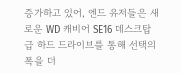증가하고 있어, 엔드 유저들은 새로운 WD 캐비어 SE16 데스크탑급 하드 드라이브를 통해 선택의 폭을 더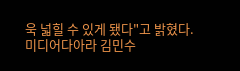욱 넓힐 수 있게 됐다"고 밝혔다.
미디어다아라 김민수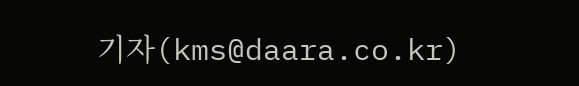기자(kms@daara.co.kr)